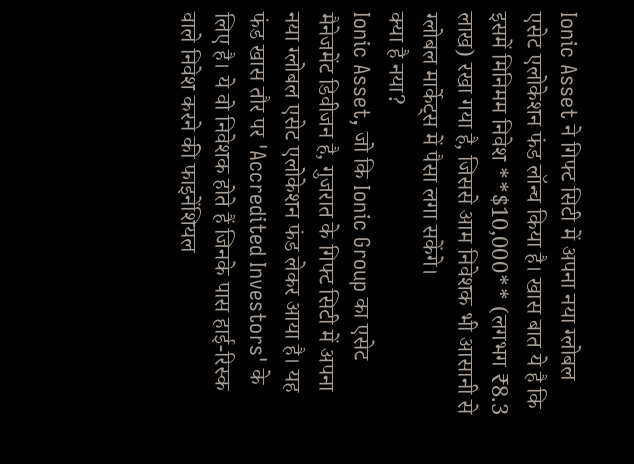Ionic Asset ने गिफ्ट सिटी में अपना नया ग्लोबल एसेट एलोकेशन फंड लॉन्च किया है। खास बात ये है कि इसमें मिनिमम निवेश **$10,000** (लगभग ₹8.3 लाख) रखा गया है, जिससे आम निवेशक भी आसानी से ग्लोबल मार्केट्स में पैसा लगा सकेंगे।
क्या है नया?
Ionic Asset, जो कि Ionic Group का एसेट मैनेजमेंट डिवीजन है, गुजरात के गिफ्ट सिटी में अपना नया ग्लोबल एसेट एलोकेशन फंड लेकर आया है। यह फंड खास तौर पर 'Accredited Investors' के लिए है। ये वो निवेशक होते हैं जिनके पास हाई-रिस्क वाले निवेश करने की फाइनेंशियल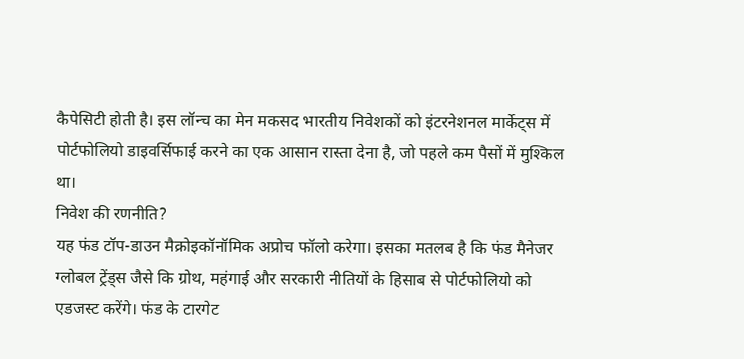कैपेसिटी होती है। इस लॉन्च का मेन मकसद भारतीय निवेशकों को इंटरनेशनल मार्केट्स में पोर्टफोलियो डाइवर्सिफाई करने का एक आसान रास्ता देना है, जो पहले कम पैसों में मुश्किल था।
निवेश की रणनीति?
यह फंड टॉप-डाउन मैक्रोइकॉनॉमिक अप्रोच फॉलो करेगा। इसका मतलब है कि फंड मैनेजर ग्लोबल ट्रेंड्स जैसे कि ग्रोथ, महंगाई और सरकारी नीतियों के हिसाब से पोर्टफोलियो को एडजस्ट करेंगे। फंड के टारगेट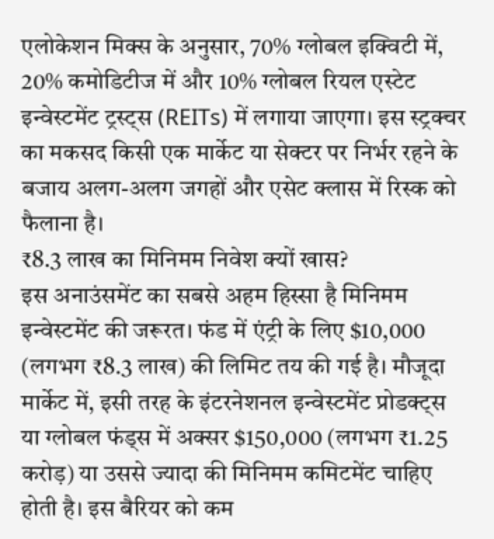एलोकेशन मिक्स के अनुसार, 70% ग्लोबल इक्विटी में, 20% कमोडिटीज में और 10% ग्लोबल रियल एस्टेट इन्वेस्टमेंट ट्रस्ट्स (REITs) में लगाया जाएगा। इस स्ट्रक्चर का मकसद किसी एक मार्केट या सेक्टर पर निर्भर रहने के बजाय अलग-अलग जगहों और एसेट क्लास में रिस्क को फैलाना है।
₹8.3 लाख का मिनिमम निवेश क्यों खास?
इस अनाउंसमेंट का सबसे अहम हिस्सा है मिनिमम इन्वेस्टमेंट की जरूरत। फंड में एंट्री के लिए $10,000 (लगभग ₹8.3 लाख) की लिमिट तय की गई है। मौजूदा मार्केट में, इसी तरह के इंटरनेशनल इन्वेस्टमेंट प्रोडक्ट्स या ग्लोबल फंड्स में अक्सर $150,000 (लगभग ₹1.25 करोड़) या उससे ज्यादा की मिनिमम कमिटमेंट चाहिए होती है। इस बैरियर को कम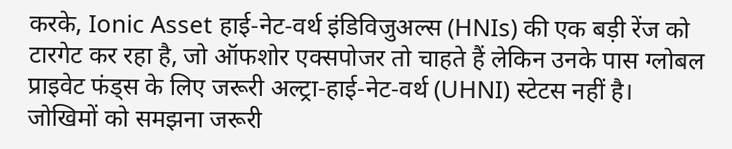करके, Ionic Asset हाई-नेट-वर्थ इंडिविजुअल्स (HNIs) की एक बड़ी रेंज को टारगेट कर रहा है, जो ऑफशोर एक्सपोजर तो चाहते हैं लेकिन उनके पास ग्लोबल प्राइवेट फंड्स के लिए जरूरी अल्ट्रा-हाई-नेट-वर्थ (UHNI) स्टेटस नहीं है।
जोखिमों को समझना जरूरी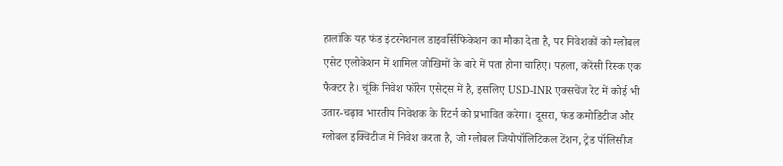हालांकि यह फंड इंटरनेशनल डाइवर्सिफिकेशन का मौका देता है, पर निवेशकों को ग्लोबल एसेट एलोकेशन में शामिल जोखिमों के बारे में पता होना चाहिए। पहला, करेंसी रिस्क एक फैक्टर है। चूंकि निवेश फॉरेन एसेट्स में है, इसलिए USD-INR एक्सचेंज रेट में कोई भी उतार-चढ़ाव भारतीय निवेशक के रिटर्न को प्रभावित करेगा। दूसरा, फंड कमोडिटीज और ग्लोबल इक्विटीज में निवेश करता है, जो ग्लोबल जियोपॉलिटिकल टेंशन, ट्रेड पॉलिसीज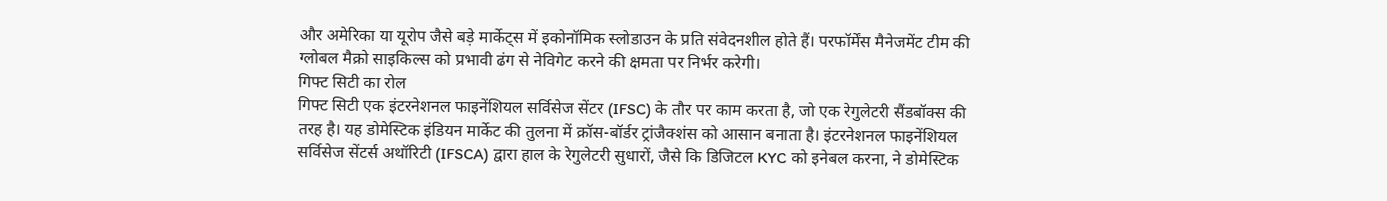और अमेरिका या यूरोप जैसे बड़े मार्केट्स में इकोनॉमिक स्लोडाउन के प्रति संवेदनशील होते हैं। परफॉर्मेंस मैनेजमेंट टीम की ग्लोबल मैक्रो साइकिल्स को प्रभावी ढंग से नेविगेट करने की क्षमता पर निर्भर करेगी।
गिफ्ट सिटी का रोल
गिफ्ट सिटी एक इंटरनेशनल फाइनेंशियल सर्विसेज सेंटर (IFSC) के तौर पर काम करता है, जो एक रेगुलेटरी सैंडबॉक्स की तरह है। यह डोमेस्टिक इंडियन मार्केट की तुलना में क्रॉस-बॉर्डर ट्रांजैक्शंस को आसान बनाता है। इंटरनेशनल फाइनेंशियल सर्विसेज सेंटर्स अथॉरिटी (IFSCA) द्वारा हाल के रेगुलेटरी सुधारों, जैसे कि डिजिटल KYC को इनेबल करना, ने डोमेस्टिक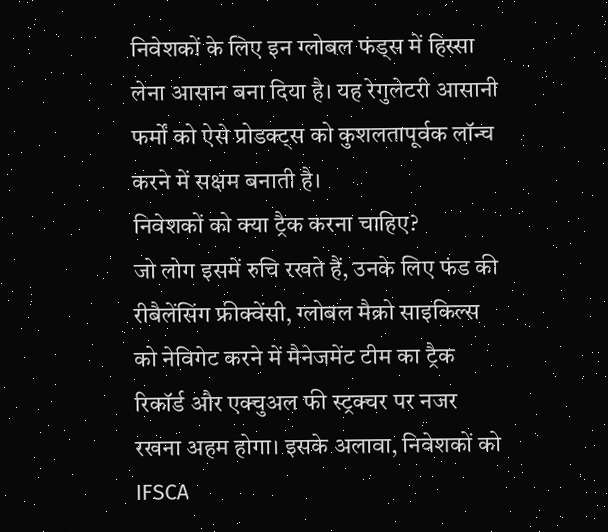निवेशकों के लिए इन ग्लोबल फंड्स में हिस्सा लेना आसान बना दिया है। यह रेगुलेटरी आसानी फर्मों को ऐसे प्रोडक्ट्स को कुशलतापूर्वक लॉन्च करने में सक्षम बनाती है।
निवेशकों को क्या ट्रैक करना चाहिए?
जो लोग इसमें रुचि रखते हैं, उनके लिए फंड की रीबैलेंसिंग फ्रीक्वेंसी, ग्लोबल मैक्रो साइकिल्स को नेविगेट करने में मैनेजमेंट टीम का ट्रैक रिकॉर्ड और एक्चुअल फी स्ट्रक्चर पर नजर रखना अहम होगा। इसके अलावा, निवेशकों को IFSCA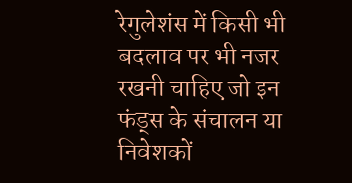रेगुलेशंस में किसी भी बदलाव पर भी नजर रखनी चाहिए जो इन फंड्स के संचालन या निवेशकों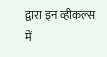द्वारा इन व्हीकल्स में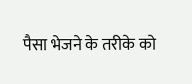पैसा भेजने के तरीके को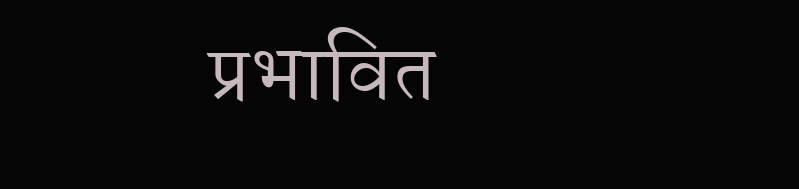प्रभावित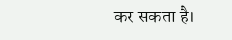कर सकता है।